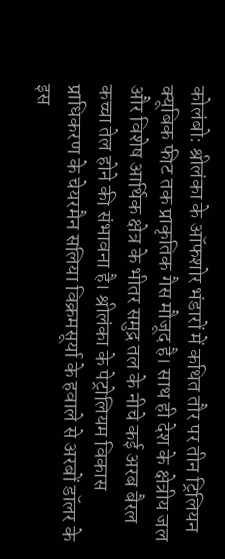कोलंबो: श्रीलंका के ऑफशोर भंडारों में कथित तौर पर तीन ट्रिलियन क्यूबिक फीट तक प्राकृतिक गैस मौजूद है। साथ ही देश के क्षेत्रीय जल और विशेष आर्थिक क्षेत्र के भीतर समुद्र तल के नीचे कई अरब बैरल कच्चा तेल होने की संभावना है। श्रीलंका के पेट्रोलियम विकास प्राधिकरण के चेयरमैन सलिया विक्रमसूर्या के हवाले से अरबों डॉलर के इस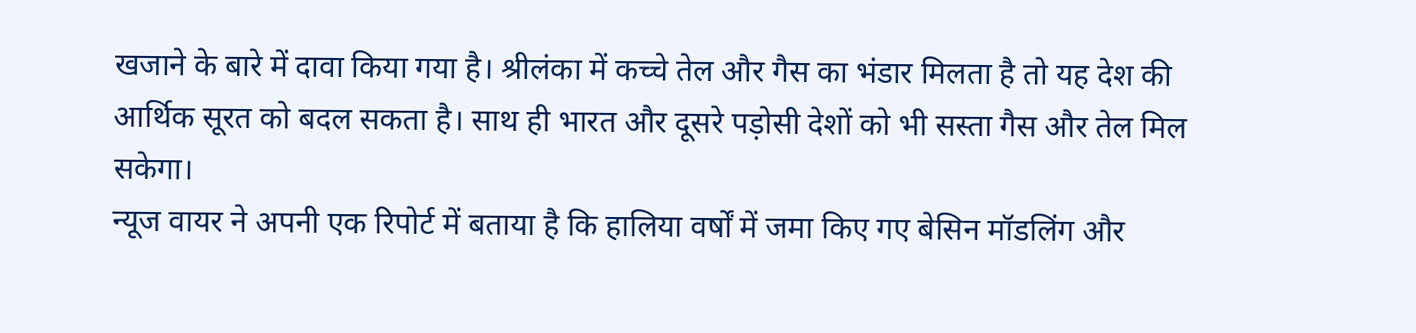खजाने के बारे में दावा किया गया है। श्रीलंका में कच्चे तेल और गैस का भंडार मिलता है तो यह देश की आर्थिक सूरत को बदल सकता है। साथ ही भारत और दूसरे पड़ोसी देशों को भी सस्ता गैस और तेल मिल सकेगा।
न्यूज वायर ने अपनी एक रिपोर्ट में बताया है कि हालिया वर्षों में जमा किए गए बेसिन मॉडलिंग और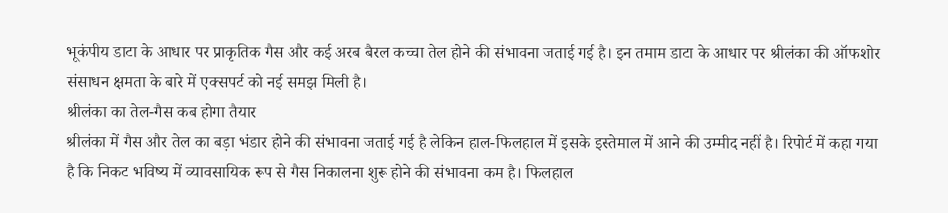भूकंपीय डाटा के आधार पर प्राकृतिक गैस और कई अरब बैरल कच्चा तेल होने की संभावना जताई गई है। इन तमाम डाटा के आधार पर श्रीलंका की ऑफशोर संसाधन क्षमता के बारे में एक्सपर्ट को नई समझ मिली है।
श्रीलंका का तेल-गैस कब होगा तैयार
श्रीलंका में गैस और तेल का बड़ा भंडार होने की संभावना जताई गई है लेकिन हाल-फिलहाल में इसके इस्तेमाल में आने की उम्मीद नहीं है। रिपोर्ट में कहा गया है कि निकट भविष्य में व्यावसायिक रूप से गैस निकालना शुरू होने की संभावना कम है। फिलहाल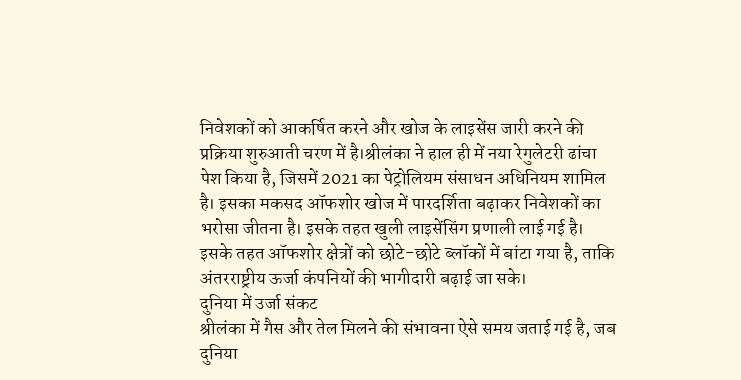निवेशकों को आकर्षित करने और खोज के लाइसेंस जारी करने की प्रक्रिया शुरुआती चरण में है।श्रीलंका ने हाल ही में नया रेगुलेटरी ढांचा पेश किया है, जिसमें 2021 का पेट्रोलियम संसाधन अधिनियम शामिल है। इसका मकसद ऑफशोर खोज में पारदर्शिता बढ़ाकर निवेशकों का भरोसा जीतना है। इसके तहत खुली लाइसेंसिंग प्रणाली लाई गई है। इसके तहत ऑफशोर क्षेत्रों को छोटे-छोटे ब्लॉकों में बांटा गया है, ताकि अंतरराष्ट्रीय ऊर्जा कंपनियों की भागीदारी बढ़ाई जा सके।
दुनिया में उर्जा संकट
श्रीलंका में गैस और तेल मिलने की संभावना ऐसे समय जताई गई है, जब दुनिया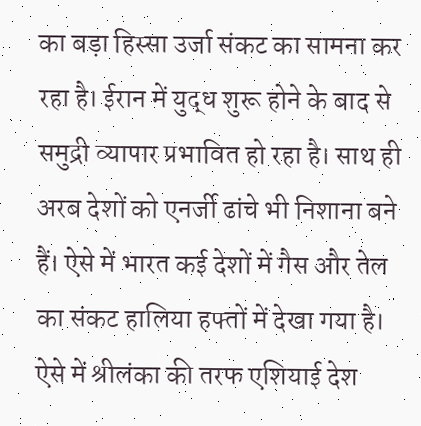का बड़ा हिस्सा उर्जा संकट का सामना कर रहा है। ईरान में युद्ध शुरू होने के बाद से समुद्री व्यापार प्रभावित हो रहा है। साथ ही अरब देशों को एनर्जी ढांचे भी निशाना बने हैं। ऐसे में भारत कई देशों में गैस और तेल का संकट हालिया हफ्तों में देखा गया है। ऐसे में श्रीलंका की तरफ एशियाई देश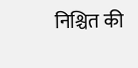निश्चित की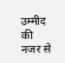उम्मीद की नजर से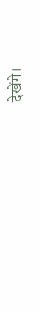देखेंगे।